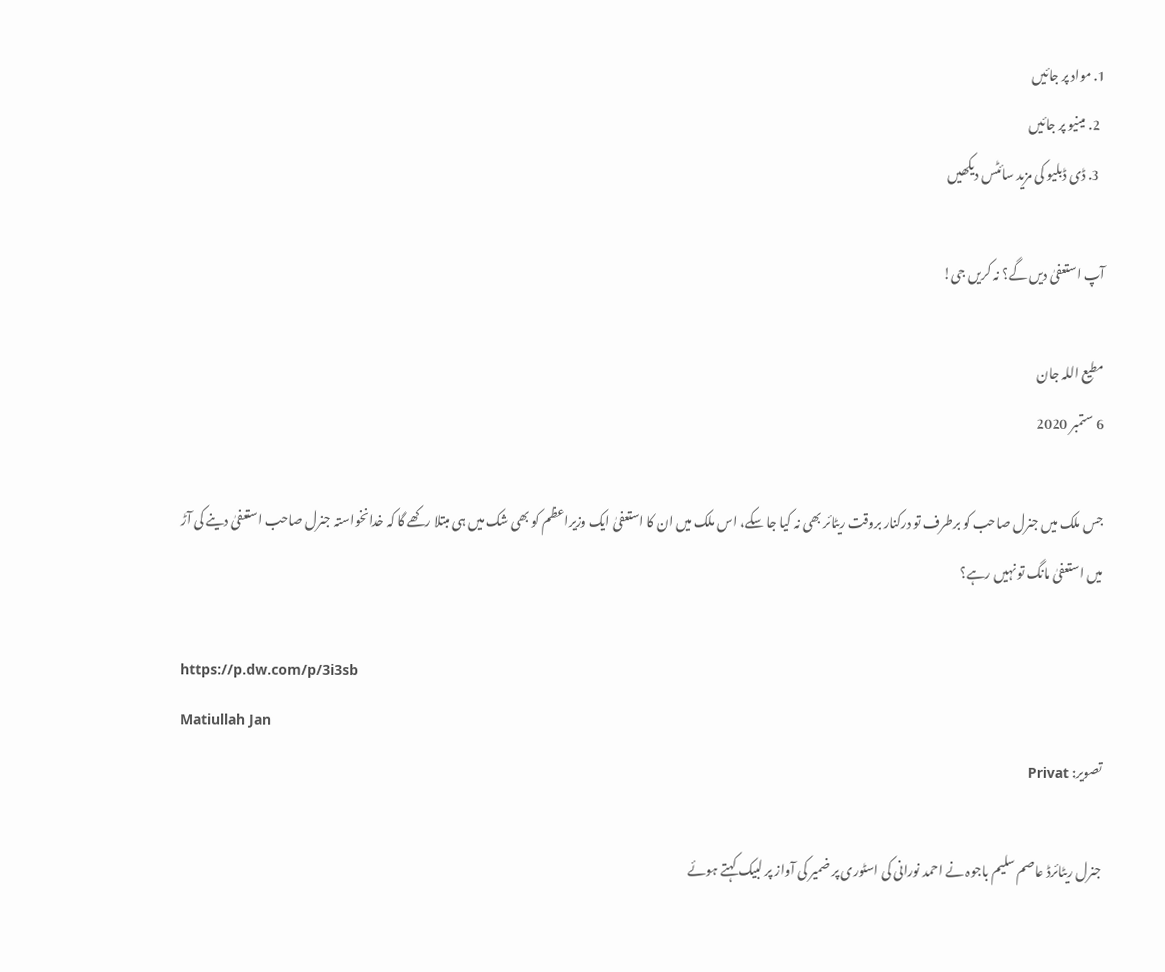1. مواد پر جائیں
  2. مینیو پر جائیں
  3. ڈی ڈبلیو کی مزید سائٹس دیکھیں

آپ استعفیٰ دیں گے؟ نہ کریں جی!

مطیع اللہ جان
6 ستمبر 2020

جس ملک میں جنرل صاحب کو برطرف تو درکنار بروقت ریٹائر بھی نہ کیا جا سکے، اس ملک میں ان کا استعفیٰ ایک وزیراعظم کو بھی شک میں ہی مبتلا رکھے گا کہ خدانخواستہ جنرل صاحب استعفیٰ دینے کی آڑ میں استعفیٰ مانگ تو نہیں رہے؟

https://p.dw.com/p/3i3sb
Matiullah Jan
تصویر: Privat

جنرل ریٹائرڈ عاصم سلیم باجوہ نے احمد نورانی کی اسٹوری پر ضمیر کی آواز پر لبیک کہتے ہوئے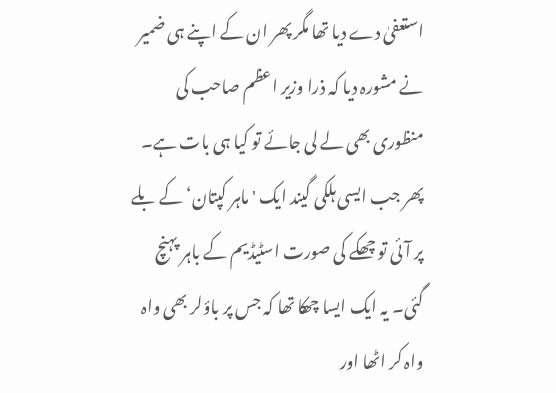استعفیٰ دے دیا تھا مگر پھر ان کے اپنے ہی ضمیر نے مشورہ دیا کہ ذرا وزیر اعظم صاحب کی منظوری بھی لے لی جائے تو کیا ہی بات ہے۔ پھر جب ایسی ہلکی گیند ایک 'ماہر کپتان‘ کے بلے پر آئی تو چھکے کی صورت اسٹیڈیم کے باہر پہنچ گئی۔ یہ ایک ایسا چھکا تھا کہ جس پر باؤلر بھی واہ واہ کر اٹھا اور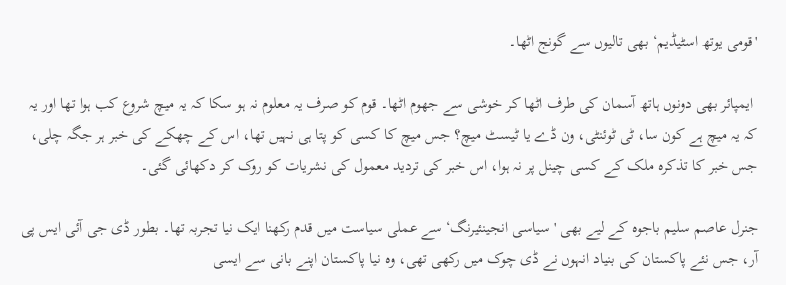'قومی یوتھ اسٹیڈیم‘ بھی تالیوں سے گونج اٹھا۔

 ایمپائر بھی دونوں ہاتھ آسمان کی طرف اٹھا کر خوشی سے جھوم اٹھا۔ قوم کو صرف یہ معلوم نہ ہو سکا کہ یہ میچ شروع کب ہوا تھا اور یہ کہ یہ میچ ہے کون سا، ٹی ٹوئنٹی، ون ڈے یا ٹیسٹ میچ؟ جس میچ کا کسی کو پتا ہی نہیں تھا، اس کے چھکے کی خبر ہر جگہ چلی،  جس خبر کا تذکرہ ملک کے کسی چینل پر نہ ہوا، اس خبر کی تردید معمول کی نشریات کو روک کر دکھائی گئی۔

جنرل عاصم سلیم باجوہ کے لیے بھی 'سیاسی انجینئیرنگ‘ سے عملی سیاست میں قدم رکھنا ایک نیا تجربہ تھا۔ بطور ڈی جی آئی ایس پی آر، جس نئے پاکستان کی بنیاد انہوں نے ڈی چوک میں رکھی تھی، وہ نیا پاکستان اپنے بانی سے ایسی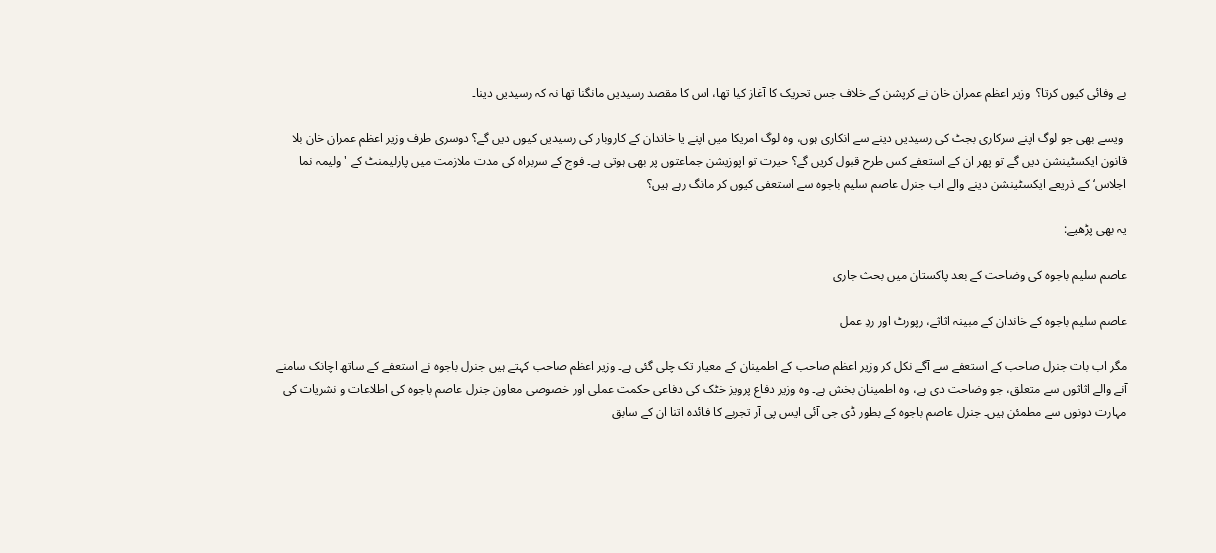بے وفائی کیوں کرتا؟  وزیر اعظم عمران خان نے کرپشن کے خلاف جس تحریک کا آغاز کیا تھا، اس کا مقصد رسیدیں مانگنا تھا نہ کہ رسیدیں دینا۔

 ویسے بھی جو لوگ اپنے سرکاری بجٹ کی رسیدیں دینے سے انکاری ہوں، وہ لوگ امریکا میں اپنے یا خاندان کے کاروبار کی رسیدیں کیوں دیں گے؟ دوسری طرف وزیر اعظم عمران خان بلا قانون ایکسٹینشن دیں گے تو پھر ان کے استعفے کس طرح قبول کریں گے؟ حیرت تو اپوزیشن جماعتوں پر بھی ہوتی ہے۔ فوج کے سربراہ کی مدت ملازمت میں پارلیمنٹ کے 'ولیمہ نما اجلاس‘ کے ذریعے ایکسٹینشن دینے والے اب جنرل عاصم سلیم باجوہ سے استعفی کیوں کر مانگ رہے ہیں؟

یہ بھی پڑھیے:

عاصم سلیم باجوہ کی وضاحت کے بعد پاکستان میں بحث جاری

عاصم سلیم باجوہ کے خاندان کے مبینہ اثاثے، رپورٹ اور ردِ عمل

مگر اب بات جنرل صاحب کے استعفے سے آگے نکل کر وزیر اعظم صاحب کے اطمینان کے معیار تک چلی گئی ہے۔ وزیر اعظم صاحب کہتے ہیں جنرل باجوہ نے استعفے کے ساتھ اچانک سامنے آنے والے اثاثوں سے متعلق، جو وضاحت دی ہے، وہ اطمینان بخش ہے۔ وہ وزیر دفاع پرویز خٹک کی دفاعی حکمت عملی اور خصوصی معاون جنرل عاصم باجوہ کی اطلاعات و نشریات کی مہارت دونوں سے مطمئن ہیں۔ جنرل عاصم باجوہ کے بطور ڈی جی آئی ایس پی آر تجربے کا فائدہ اتنا ان کے سابق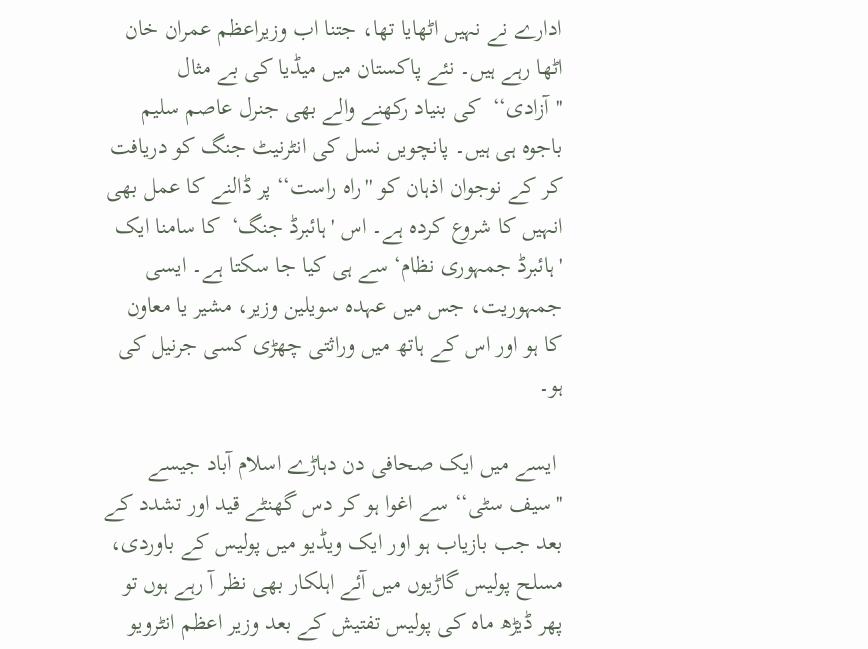ادارے نے نہیں اٹھایا تھا، جتنا اب وزیراعظم عمران خان اٹھا رہے ہیں۔ نئے پاکستان میں میڈیا کی بے مثال ''آزادی‘‘  کی بنیاد رکھنے والے بھی جنرل عاصم سلیم باجوہ ہی ہیں۔ پانچویں نسل کی انٹرنیٹ جنگ کو دریافت کر کے نوجوان اذہان کو ''راہ راست‘‘ پر ڈالنے کا عمل بھی انہیں کا شروع کردہ ہے۔ اس 'ہائبرڈ جنگ‘  کا سامنا ایک 'ہائبرڈ جمہوری نظام‘ سے ہی کیا جا سکتا ہے۔ ایسی جمہوریت، جس میں عہدہ سویلین وزیر، مشیر یا معاون کا ہو اور اس کے ہاتھ میں وراثتی چھڑی کسی جرنیل کی ہو۔

 ایسے میں ایک صحافی دن دہاڑے اسلام آباد جیسے ''سیف سٹی‘‘ سے اغوا ہو کر دس گھنٹے قید اور تشدد کے بعد جب بازیاب ہو اور ایک ویڈیو میں پولیس کے باوردی، مسلح پولیس گاڑیوں میں آئے اہلکار بھی نظر آ رہے ہوں تو پھر ڈیڑھ ماہ کی پولیس تفتیش کے بعد وزیر اعظم انٹرویو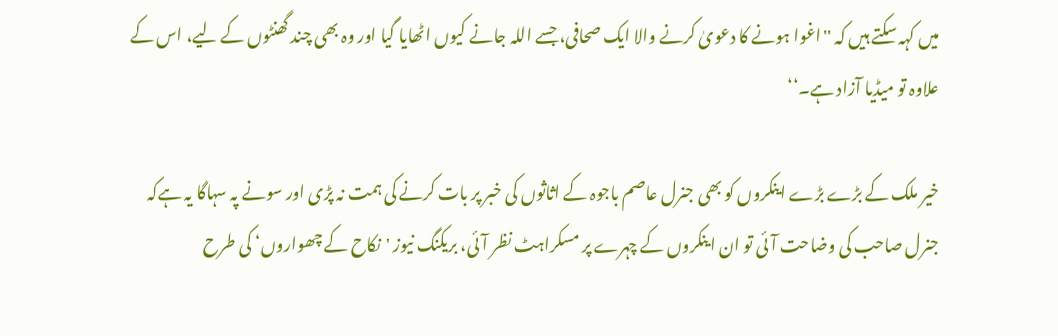میں کہہ سکتے ہیں کہ ''اغوا ہونے کا دعویٰ کرنے والا ایک صحافی، جسے اللہ جانے کیوں اٹھایا گیا اور وہ بھی چند گھنٹوں کے لیے، اس کے علاوہ تو میڈیا آزاد ہے۔‘‘

خیر ملک کے بڑے بڑے اینکروں کو بھی جنرل عاصم باجوہ کے اثاثوں کی خبر پر بات کرنے کی ہمت نہ پڑی اور سونے پہ سہاگا یہ ہےکہ جنرل صاحب کی وضاحت آئی تو ان اینکروں کے چہرے پر مسکراہٹ نظر آئی، بریکنگ نیوز 'نکاح کے چھواروں‘ کی طرح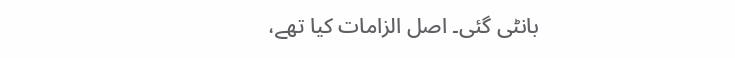بانٹی گئی۔ اصل الزامات کیا تھے،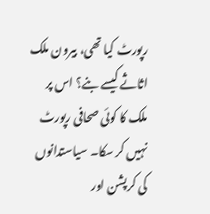رپورٹ کیا تھی، بیرون ملک اثاثے کیسے بنے؟ اس پر ملک کا کوئی صحافی رپورٹ نہیں کر سکا۔ سیاستدانوں کی کرپشن اور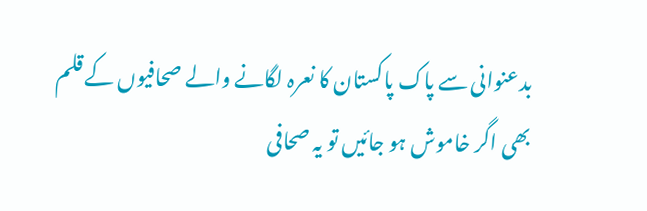بدعنوانی سے پاک پاکستان کا نعرہ لگانے والے صحافیوں کے قلم بھی اگر خاموش ہو جائیں تو یہ صحافی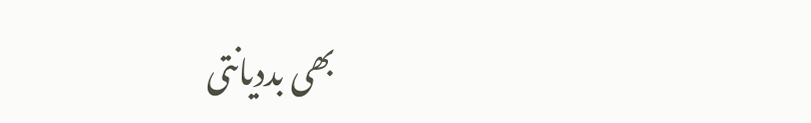بھی بددیانتی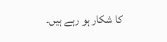کا شکار ہو رہے ہیں۔